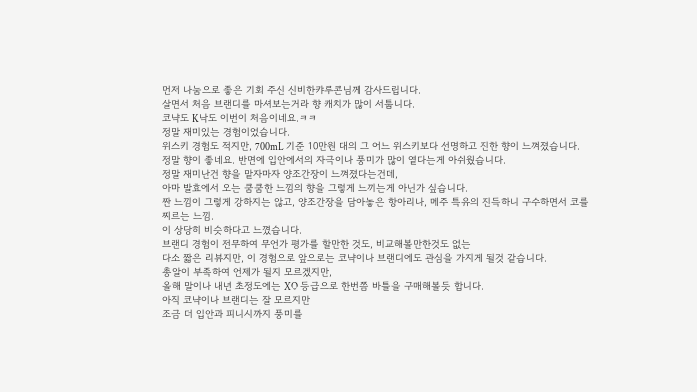먼저 나눔으로 좋은 기회 주신 신비한캬루콘님께 감사드립니다.
살면서 처음 브랜디를 마셔보는거라 향 캐치가 많이 서툽니다.
코냑도 K낙도 이번이 처음이네요.ㅋㅋ
정말 재미있는 경험이었습니다.
위스키 경험도 적지만, 700mL 기준 10만원 대의 그 어느 위스키보다 선명하고 진한 향이 느껴졌습니다.
정말 향이 좋네요. 반면에 입안에서의 자극이나 풍미가 많이 옅다는게 아쉬웠습니다.
정말 재미난건 향을 맡자마자 양조간장이 느껴졌다는건데,
아마 발효에서 오는 쿰쿰한 느낌의 향을 그렇게 느끼는게 아닌가 싶습니다.
짠 느낌이 그렇게 강하지는 않고, 양조간장을 담아놓은 항아리나, 메주 특유의 진득하니 구수하면서 코를 찌르는 느낌.
이 상당히 비슷하다고 느꼈습니다.
브랜디 경험이 전무하여 무언가 평가를 할만한 것도, 비교해볼만한것도 없는
다소 짧은 리뷰지만, 이 경험으로 앞으로는 코냑이나 브랜디에도 관심을 가지게 될것 같습니다.
총알이 부족하여 언제가 될지 모르겠지만,
올해 말이나 내년 초정도에는 XO 등급으로 한번쯤 바틀을 구매해볼듯 합니다.
아직 코냑이나 브랜디는 잘 모르지만
조금 더 입안과 피니시까지 풍미를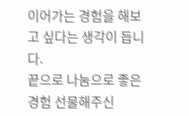이어가는 경험을 해보고 싶다는 생각이 듭니다.
끝으로 나눔으로 좋은 경험 선물해주신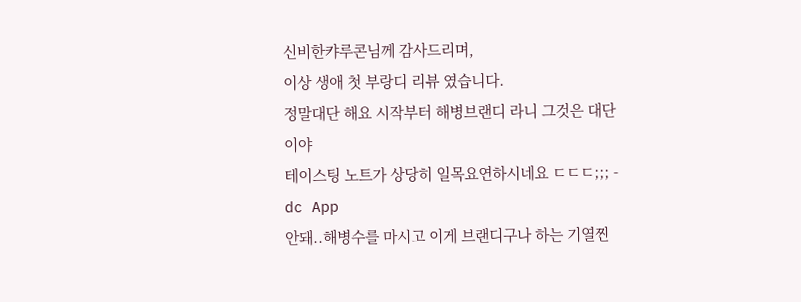신비한캬루콘님께 감사드리며,
이상 생애 첫 부랑디 리뷰 였습니다.
정말대단 해요 시작부터 해병브랜디 라니 그것은 대단 이야
테이스팅 노트가 상당히 일목요연하시네요 ㄷㄷㄷ;;; - dc App
안돼..해병수를 마시고 이게 브랜디구나 하는 기열찐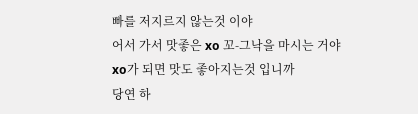빠를 저지르지 않는것 이야
어서 가서 맛좋은 xo 꼬-그낙을 마시는 거야
xo가 되면 맛도 좋아지는것 입니까
당연 하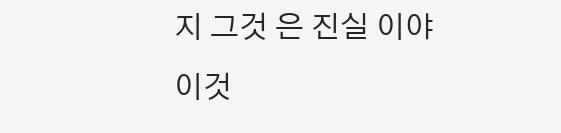지 그것 은 진실 이야
이것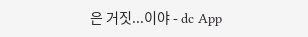은 거짓...이야 - dc App